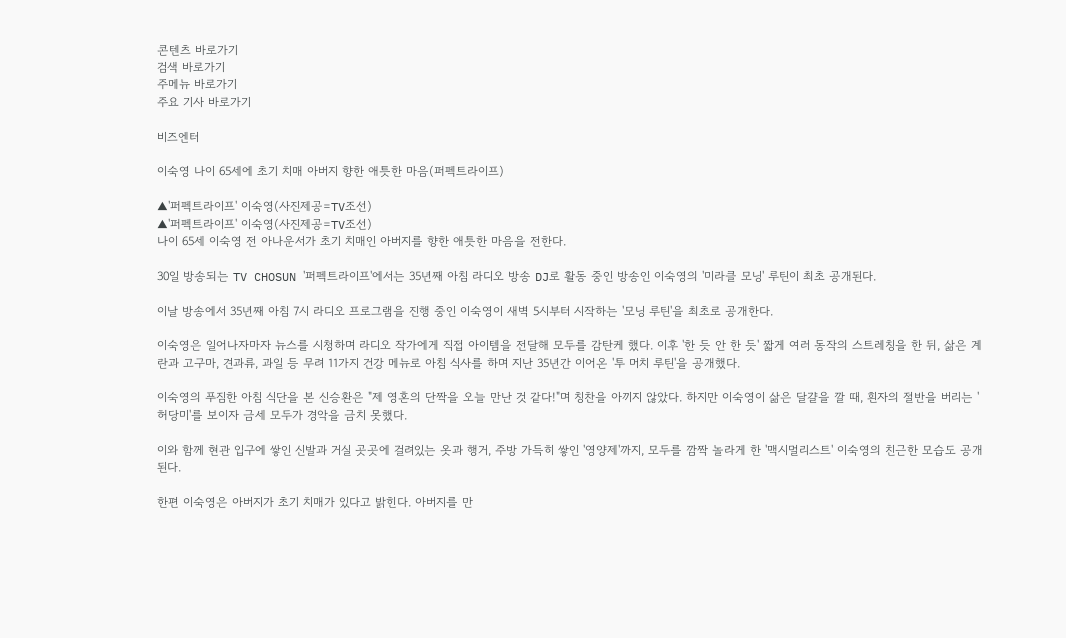콘텐츠 바로가기
검색 바로가기
주메뉴 바로가기
주요 기사 바로가기

비즈엔터

이숙영 나이 65세에 초기 치매 아버지 향한 애틋한 마음(퍼펙트라이프)

▲'퍼펙트라이프' 이숙영(사진제공=TV조선)
▲'퍼펙트라이프' 이숙영(사진제공=TV조선)
나이 65세 이숙영 전 아나운서가 초기 치매인 아버지를 향한 애틋한 마음을 전한다.

30일 방송되는 TV CHOSUN '퍼펙트라이프'에서는 35년째 아침 라디오 방송 DJ로 활동 중인 방송인 이숙영의 '미라클 모닝' 루틴이 최초 공개된다.

이날 방송에서 35년째 아침 7시 라디오 프로그램을 진행 중인 이숙영이 새벽 5시부터 시작하는 '모닝 루틴'을 최초로 공개한다.

이숙영은 일어나자마자 뉴스를 시청하며 라디오 작가에게 직접 아이템을 전달해 모두를 감탄케 했다. 이후 '한 듯 안 한 듯' 짧게 여러 동작의 스트레칭을 한 뒤, 삶은 계란과 고구마, 견과류, 과일 등 무려 11가지 건강 메뉴로 아침 식사를 하며 지난 35년간 이어온 '투 머치 루틴'을 공개했다.

이숙영의 푸짐한 아침 식단을 본 신승환은 "제 영혼의 단짝을 오늘 만난 것 같다!"며 칭찬을 아끼지 않았다. 하지만 이숙영이 삶은 달걀을 깔 때, 흰자의 절반을 버리는 '허당미'를 보이자 금세 모두가 경악을 금치 못했다.

이와 함께 현관 입구에 쌓인 신발과 거실 곳곳에 걸려있는 옷과 행거, 주방 가득히 쌓인 '영양제'까지, 모두를 깜짝 놀라게 한 '맥시멀리스트' 이숙영의 친근한 모습도 공개된다.

한편 이숙영은 아버지가 초기 치매가 있다고 밝힌다. 아버지를 만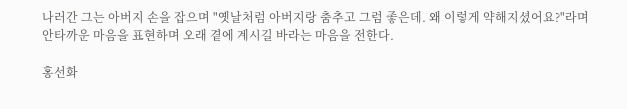나러간 그는 아버지 손을 잡으며 "옛날처럼 아버지랑 춤추고 그럼 좋은데. 왜 이렇게 약해지셨어요?"라며 안타까운 마음을 표현하며 오래 곁에 계시길 바라는 마음을 전한다.

홍선화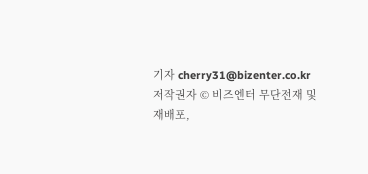기자 cherry31@bizenter.co.kr
저작권자 © 비즈엔터 무단전재 및 재배포,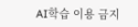AI학습 이용 금지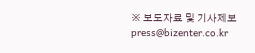※ 보도자료 및 기사제보 press@bizenter.co.kr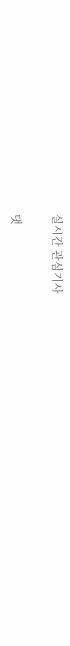실시간 관심기사

댓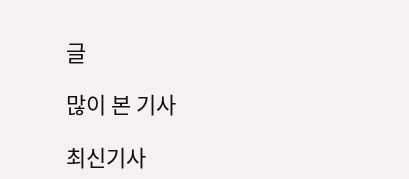글

많이 본 기사

최신기사